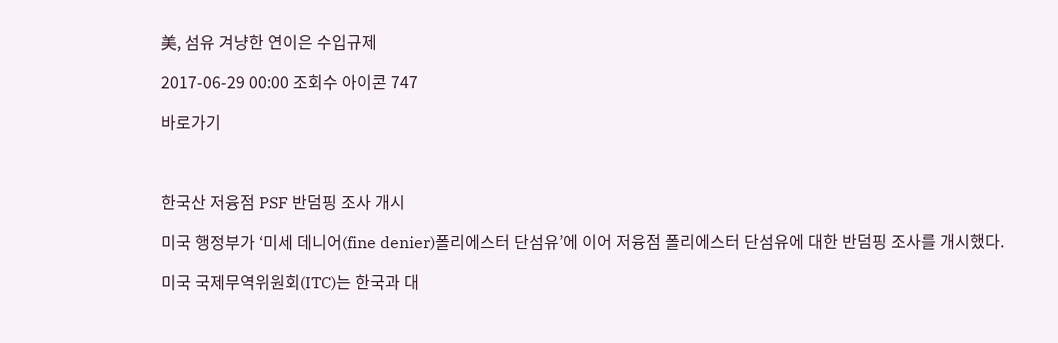美, 섬유 겨냥한 연이은 수입규제

2017-06-29 00:00 조회수 아이콘 747

바로가기



한국산 저융점 PSF 반덤핑 조사 개시

미국 행정부가 ‘미세 데니어(fine denier)폴리에스터 단섬유’에 이어 저융점 폴리에스터 단섬유에 대한 반덤핑 조사를 개시했다.

미국 국제무역위원회(ITC)는 한국과 대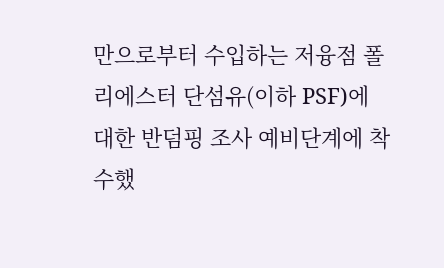만으로부터 수입하는 저융점 폴리에스터 단섬유(이하 PSF)에 대한 반덤핑 조사 예비단계에 착수했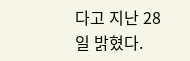다고 지난 28일 밝혔다.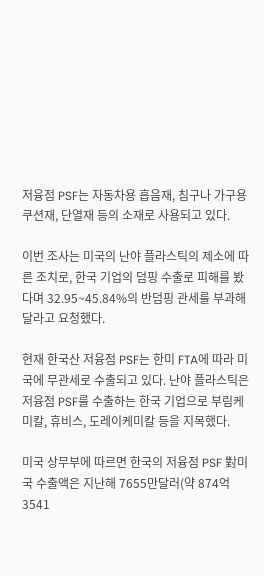저융점 PSF는 자동차용 흡음재, 침구나 가구용 쿠션재, 단열재 등의 소재로 사용되고 있다.

이번 조사는 미국의 난야 플라스틱의 제소에 따른 조치로, 한국 기업의 덤핑 수출로 피해를 봤다며 32.95~45.84%의 반덤핑 관세를 부과해달라고 요청했다.

현재 한국산 저융점 PSF는 한미 FTA에 따라 미국에 무관세로 수출되고 있다. 난야 플라스틱은 저융점 PSF를 수출하는 한국 기업으로 부림케미칼, 휴비스, 도레이케미칼 등을 지목했다.

미국 상무부에 따르면 한국의 저융점 PSF 對미국 수출액은 지난해 7655만달러(약 874억3541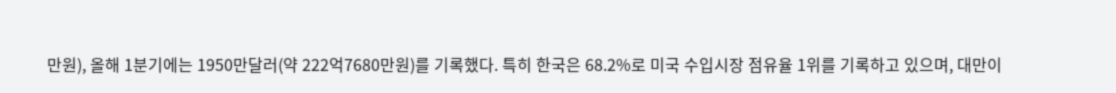만원), 올해 1분기에는 1950만달러(약 222억7680만원)를 기록했다. 특히 한국은 68.2%로 미국 수입시장 점유율 1위를 기록하고 있으며, 대만이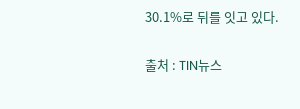30.1%로 뒤를 잇고 있다.

출처 : TIN뉴스